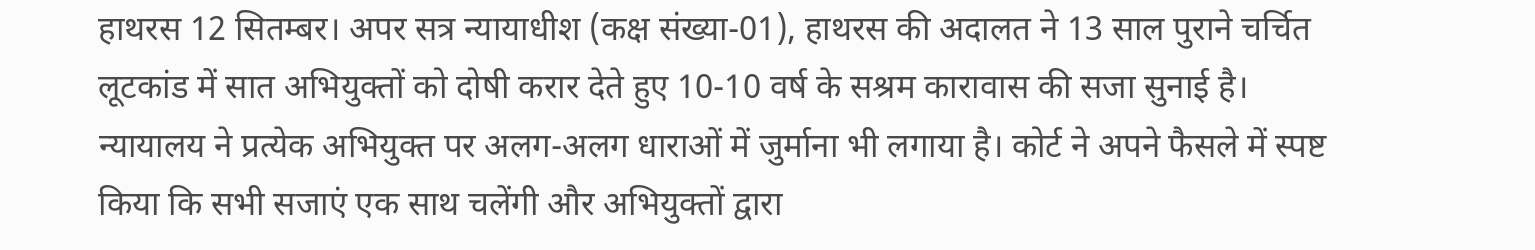हाथरस 12 सितम्बर। अपर सत्र न्यायाधीश (कक्ष संख्या-01), हाथरस की अदालत ने 13 साल पुराने चर्चित लूटकांड में सात अभियुक्तों को दोषी करार देते हुए 10-10 वर्ष के सश्रम कारावास की सजा सुनाई है। न्यायालय ने प्रत्येक अभियुक्त पर अलग-अलग धाराओं में जुर्माना भी लगाया है। कोर्ट ने अपने फैसले में स्पष्ट किया कि सभी सजाएं एक साथ चलेंगी और अभियुक्तों द्वारा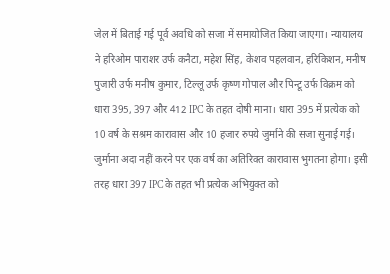जेल में बिताई गई पूर्व अवधि को सजा में समायोजित किया जाएगा। न्यायालय ने हरिओम पाराशर उर्फ कनैटा, महेश सिंह, केशव पहलवान, हरिकिशन, मनीष पुजारी उर्फ मनीष कुमार, टिल्लू उर्फ कृष्ण गोपाल और पिन्टू उर्फ विक्रम को धारा 395, 397 और 412 IPC के तहत दोषी माना। धारा 395 में प्रत्येक को 10 वर्ष के सश्रम कारावास और 10 हजार रुपये जुर्माने की सजा सुनाई गई। जुर्माना अदा नहीं करने पर एक वर्ष का अतिरिक्त कारावास भुगतना होगा। इसी तरह धारा 397 IPC के तहत भी प्रत्येक अभियुक्त को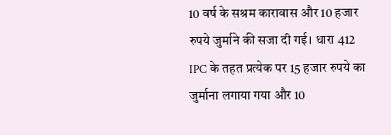10 वर्ष के सश्रम कारावास और 10 हजार रुपये जुर्माने की सजा दी गई। धारा 412 IPC के तहत प्रत्येक पर 15 हजार रुपये का जुर्माना लगाया गया और 10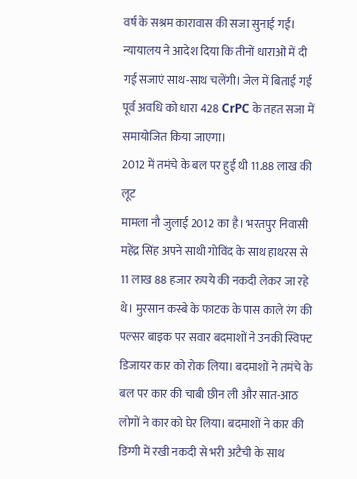वर्ष के सश्रम कारावास की सजा सुनाई गई। न्यायालय ने आदेश दिया कि तीनों धाराओं में दी गई सजाएं साथ-साथ चलेंगी। जेल में बिताई गई पूर्व अवधि को धारा 428 CrPC के तहत सजा में समायोजित किया जाएगा।
2012 में तमंचे के बल पर हुई थी 11.88 लाख की लूट
मामला नौ जुलाई 2012 का है। भरतपुर निवासी महेंद्र सिंह अपने साथी गोविंद के साथ हाथरस से 11 लाख 88 हजार रुपये की नकदी लेकर जा रहे थे। मुरसान कस्बे के फाटक के पास काले रंग की पल्सर बाइक पर सवार बदमाशों ने उनकी स्विफ्ट डिजायर कार को रोक लिया। बदमाशों ने तमंचे के बल पर कार की चाबी छीन ली और सात-आठ लोगों ने कार को घेर लिया। बदमाशों ने कार की डिग्गी में रखी नकदी से भरी अटैची के साथ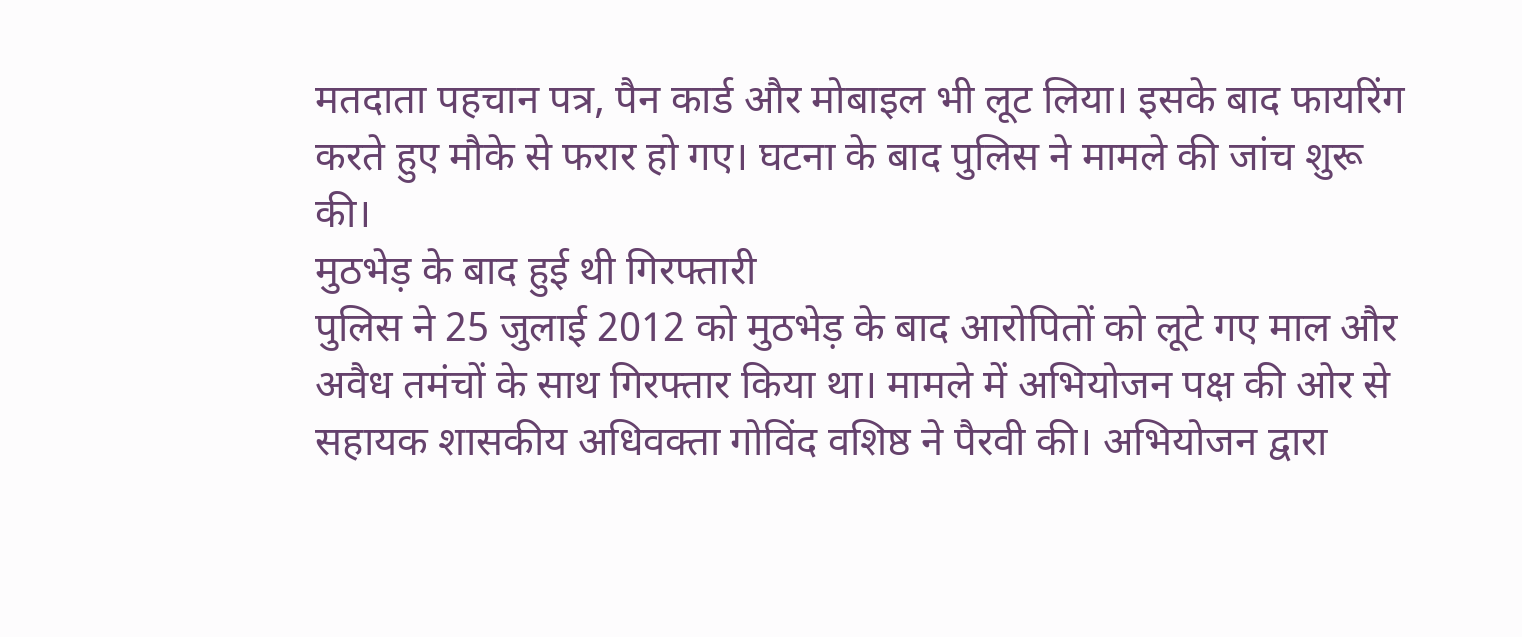मतदाता पहचान पत्र, पैन कार्ड और मोबाइल भी लूट लिया। इसके बाद फायरिंग करते हुए मौके से फरार हो गए। घटना के बाद पुलिस ने मामले की जांच शुरू की।
मुठभेड़ के बाद हुई थी गिरफ्तारी
पुलिस ने 25 जुलाई 2012 को मुठभेड़ के बाद आरोपितों को लूटे गए माल और अवैध तमंचों के साथ गिरफ्तार किया था। मामले में अभियोजन पक्ष की ओर से सहायक शासकीय अधिवक्ता गोविंद वशिष्ठ ने पैरवी की। अभियोजन द्वारा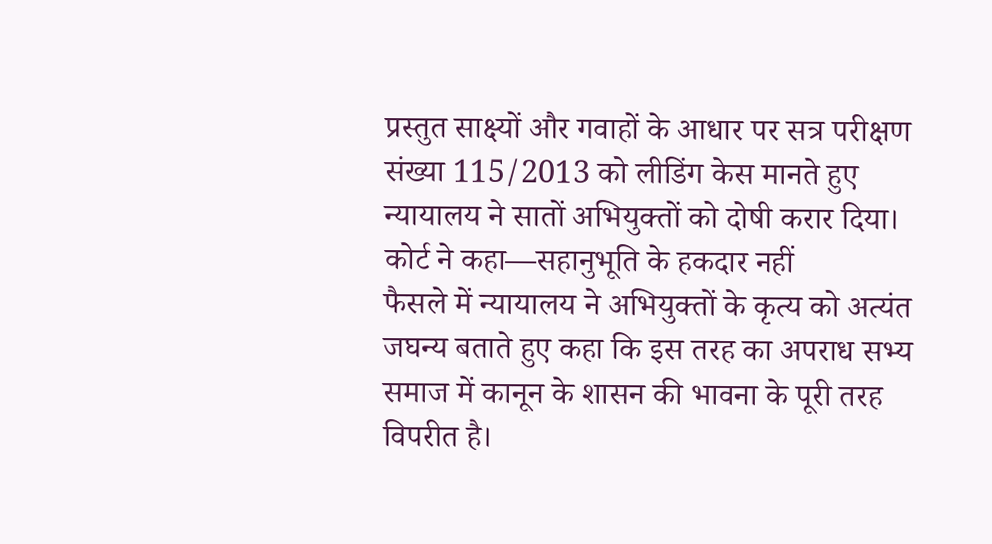प्रस्तुत साक्ष्यों और गवाहों के आधार पर सत्र परीक्षण संख्या 115/2013 को लीडिंग केस मानते हुए न्यायालय ने सातों अभियुक्तों को दोषी करार दिया।
कोर्ट ने कहा—सहानुभूति के हकदार नहीं
फैसले में न्यायालय ने अभियुक्तों के कृत्य को अत्यंत जघन्य बताते हुए कहा कि इस तरह का अपराध सभ्य समाज में कानून के शासन की भावना के पूरी तरह विपरीत है।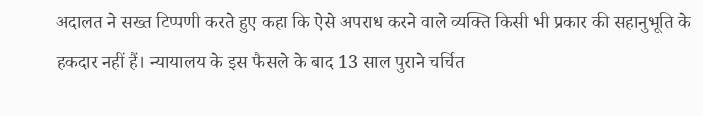अदालत ने सख्त टिप्पणी करते हुए कहा कि ऐसे अपराध करने वाले व्यक्ति किसी भी प्रकार की सहानुभूति के हकदार नहीं हैं। न्यायालय के इस फैसले के बाद 13 साल पुराने चर्चित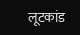लूटकांड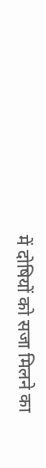में दोषियों को सजा मिलने का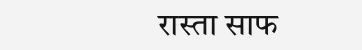रास्ता साफ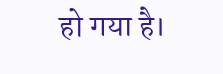हो गया है।